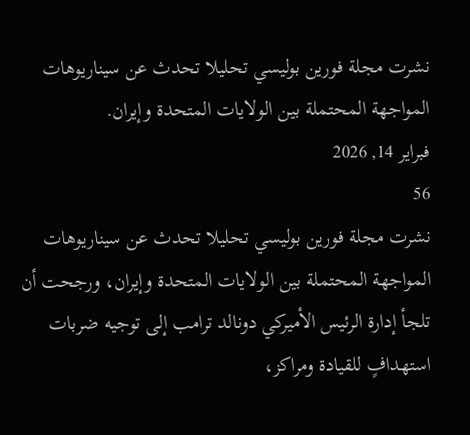نشرت مجلة فورين بوليسي تحليلا تحدث عن سيناريوهات المواجهة المحتملة بين الولايات المتحدة وإيران.
فبراير 14, 2026
56
نشرت مجلة فورين بوليسي تحليلا تحدث عن سيناريوهات المواجهة المحتملة بين الولايات المتحدة وإيران، ورجحت أن تلجأ إدارة الرئيس الأميركي دونالد ترامب إلى توجيه ضربات استهدافٍ للقيادة ومراكز،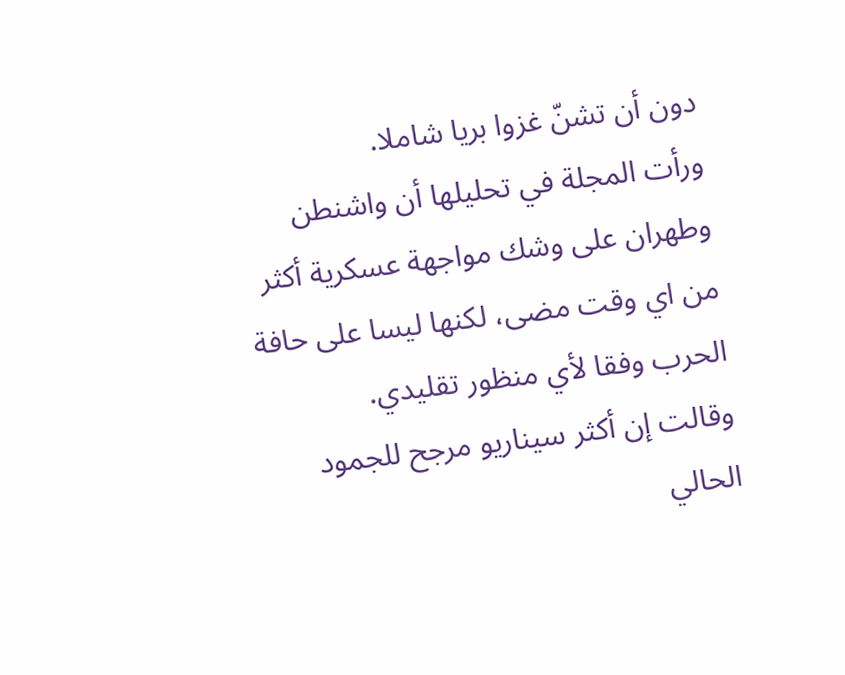دون أن تشنّ غزوا بريا شاملا.
ورأت المجلة في تحليلها أن واشنطن وطهران على وشك مواجهة عسكرية أكثر من اي وقت مضى، لكنها ليسا على حافة الحرب وفقا لأي منظور تقليدي.
وقالت إن أكثر سيناريو مرجح للجمود الحالي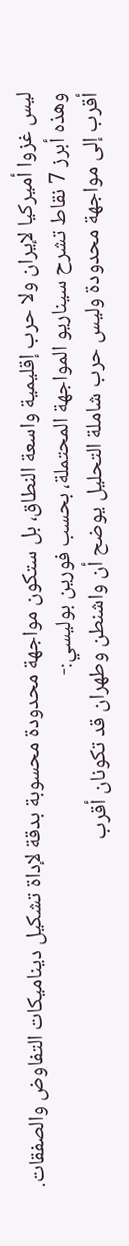ليس غزوا أميركيا لإيران ولا حرب إقليمية واسعة النطاق، بل ستكون مواجهة محدودة محسوبة بدقة لإداة تشكيل ديناميكات التفاوض والصفقات.
وهذه أبرز 7 نقاط تشرح سيناريو المواجهة المحتملة، بحسب فورين بوليسي:-
أقرب إلى مواجهة محدودة وليس حرب شاملة التحليل يوضح أن واشنطن وطهران قد تكونان أقرب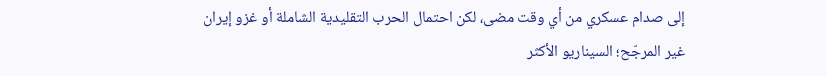إلى صدام عسكري من أي وقت مضى، لكن احتمال الحرب التقليدية الشاملة أو غزو إيران غير المرجّح؛ السيناريو الأكثر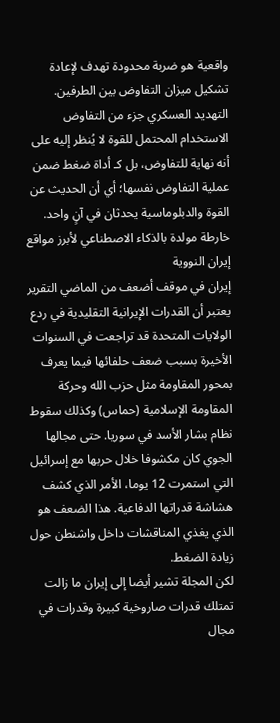واقعية هو ضربة محدودة تهدف لإعادة تشكيل ميزان التفاوض بين الطرفين.
التهديد العسكري جزء من التفاوض الاستخدام المحتمل للقوة لا يُنظر إليه على أنه نهاية للتفاوض، بل كـ أداة ضغط ضمن عملية التفاوض نفسها؛ أي أن الحديث عن القوة والدبلوماسية يحدثان في آنٍ واحد.
خارطة مولدة بالذكاء الاصطناعي لأبرز مواقع إيران النووية
إيران في موقف أضعف من الماضي التقرير يعتبر أن القدرات الإيرانية التقليدية في ردع الولايات المتحدة قد تراجعت في السنوات الأخيرة بسبب ضعف حلفائها فيما يعرف بمحور المقاومة مثل حزب الله وحركة المقاومة الإسلامية (حماس) وكذلك سقوط نظام بشار الأسد في سوريا. حتى مجالها الجوي كان مكشوفا خلال حربها مع إسرائيل التي استمرت 12 يوما، الأمر الذي كشف هشاشة قدراتها الدفاعية. هذا الضعف هو الذي يغذي المناقشات داخل واشنطن حول زيادة الضغط.
لكن المجلة تشير أيضا إلى إيران ما زالت تمتلك قدرات صاروخية كبيرة وقدرات في مجال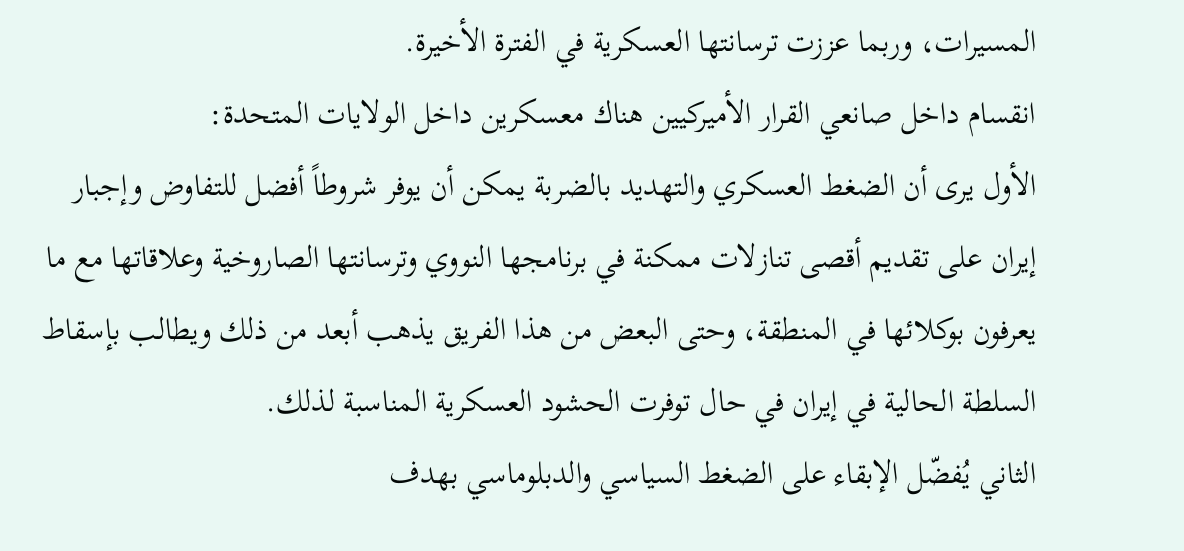المسيرات، وربما عززت ترسانتها العسكرية في الفترة الأخيرة.
انقسام داخل صانعي القرار الأميركيين هناك معسكرين داخل الولايات المتحدة:
الأول يرى أن الضغط العسكري والتهديد بالضربة يمكن أن يوفر شروطاً أفضل للتفاوض وإجبار إيران على تقديم أقصى تنازلات ممكنة في برنامجها النووي وترسانتها الصاروخية وعلاقاتها مع ما يعرفون بوكلائها في المنطقة، وحتى البعض من هذا الفريق يذهب أبعد من ذلك ويطالب بإسقاط السلطة الحالية في إيران في حال توفرت الحشود العسكرية المناسبة لذلك.
الثاني يُفضّل الإبقاء على الضغط السياسي والدبلوماسي بهدف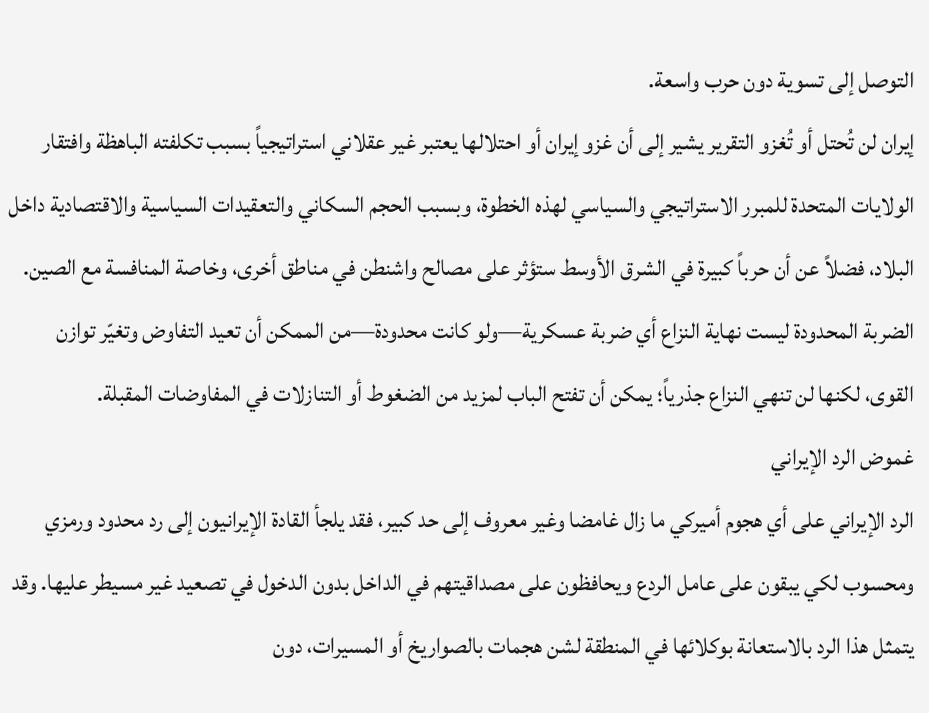التوصل إلى تسوية دون حرب واسعة.
إيران لن تُحتل أو تُغزو التقرير يشير إلى أن غزو إيران أو احتلالها يعتبر غير عقلاني استراتيجياً بسبب تكلفته الباهظة وافتقار الولايات المتحدة للمبرر الاستراتيجي والسياسي لهذه الخطوة، وبسبب الحجم السكاني والتعقيدات السياسية والاقتصادية داخل البلاد، فضلاً عن أن حرباً كبيرة في الشرق الأوسط ستؤثر على مصالح واشنطن في مناطق أخرى، وخاصة المنافسة مع الصين.
الضربة المحدودة ليست نهاية النزاع أي ضربة عسكرية—ولو كانت محدودة—من الممكن أن تعيد التفاوض وتغيّر توازن القوى، لكنها لن تنهي النزاع جذرياً؛ يمكن أن تفتح الباب لمزيد من الضغوط أو التنازلات في المفاوضات المقبلة.
غموض الرد الإيراني
الرد الإيراني على أي هجوم أميركي ما زال غامضا وغير معروف إلى حد كبير، فقد يلجأ القادة الإيرانيون إلى رد محدود ورمزي ومحسوب لكي يبقون على عامل الردع ويحافظون على مصداقيتهم في الداخل بدون الدخول في تصعيد غير مسيطر عليها. وقد يتمثل هذا الرد بالاستعانة بوكلائها في المنطقة لشن هجمات بالصواريخ أو المسيرات، دون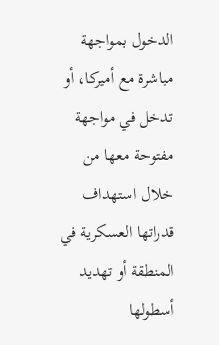الدخول بمواجهة مباشرة مع أميركا، أو تدخل في مواجهة مفتوحة معها من خلال استهداف قدراتها العسكرية في المنطقة أو تهديد أسطولها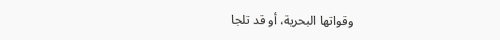وقواتها البحرية، أو قد تلجا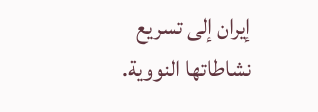إيران إلى تسريع نشاطاتها النووية.